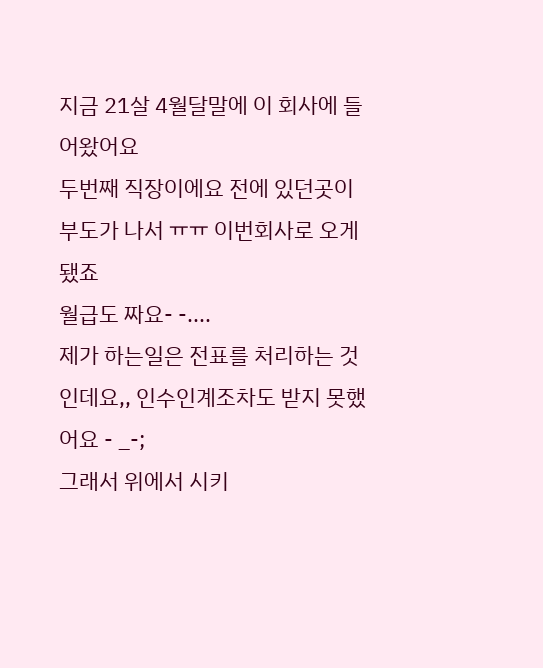지금 21살 4월달말에 이 회사에 들어왔어요
두번째 직장이에요 전에 있던곳이 부도가 나서 ㅠㅠ 이번회사로 오게됐죠
월급도 짜요- -....
제가 하는일은 전표를 처리하는 것인데요,, 인수인계조차도 받지 못했어요 - _-;
그래서 위에서 시키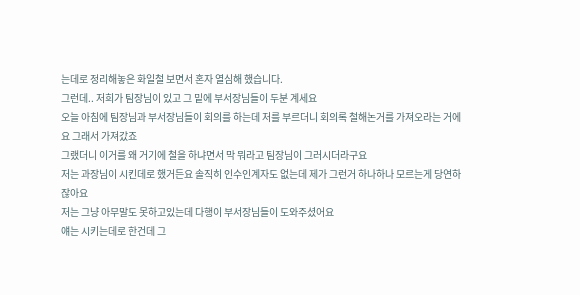는데로 정리해놓은 화일철 보면서 혼자 열심해 했습니다.
그런데.. 저희가 팀장님이 있고 그 밑에 부서장님들이 두분 계세요
오늘 아침에 팀장님과 부서장님들이 회의를 하는데 저를 부르더니 회의록 철해논거를 가져오라는 거에요 그래서 가져갔죠
그랬더니 이거를 왜 거기에 철을 하냐면서 막 뭐라고 팀장님이 그러시더라구요
저는 과장님이 시킨데로 했거든요 솔직히 인수인계자도 없는데 제가 그런거 하나하나 모르는게 당연하잖아요
저는 그냥 아무말도 못하고있는데 다행이 부서장님들이 도와주셨어요
얘는 시키는데로 한건데 그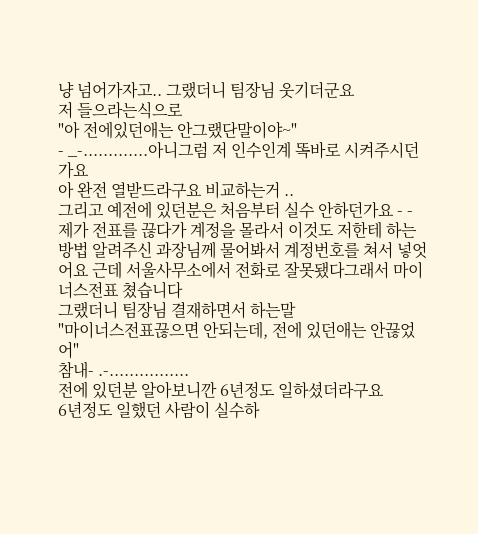냥 넘어가자고.. 그랬더니 팀장님 웃기더군요
저 들으라는식으로
"아 전에있던애는 안그랬단말이야~"
- _-.............아니그럼 저 인수인계 똑바로 시켜주시던가요
아 완전 열받드라구요 비교하는거 ..
그리고 예전에 있던분은 처음부터 실수 안하던가요 - -
제가 전표를 끊다가 계정을 몰라서 이것도 저한테 하는 방법 알려주신 과장님께 물어봐서 계정번호를 쳐서 넣엇어요 근데 서울사무소에서 전화로 잘못됐다그래서 마이너스전표 쳤습니다
그랬더니 팀장님 결재하면서 하는말
"마이너스전표끊으면 안되는데, 전에 있던애는 안끊었어"
참내- .-................
전에 있던분 알아보니깐 6년정도 일하셨더라구요
6년정도 일했던 사람이 실수하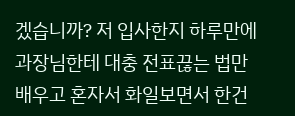겠습니까? 저 입사한지 하루만에 과장님한테 대충 전표끊는 법만 배우고 혼자서 화일보면서 한건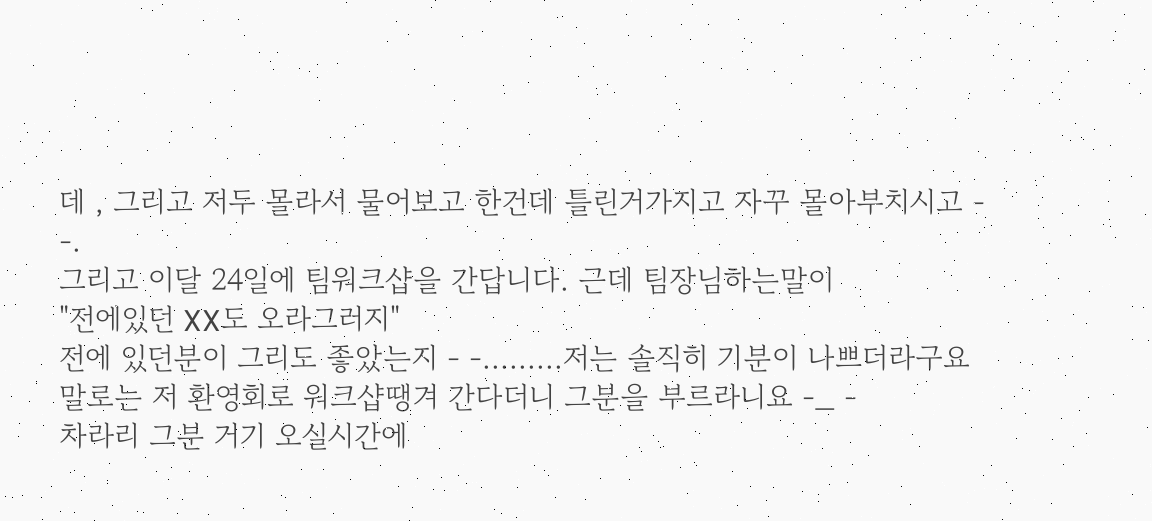데 , 그리고 저두 몰라서 물어보고 한건데 틀린거가지고 자꾸 몰아부치시고 - -.
그리고 이달 24일에 팀워크샵을 간답니다. 근데 팀장님하는말이
"전에있던 XX도 오라그러지"
전에 있던분이 그리도 좋았는지 - -.........저는 솔직히 기분이 나쁘더라구요
말로는 저 환영회로 워크샵땡겨 간다더니 그분을 부르라니요 -_ -
차라리 그분 거기 오실시간에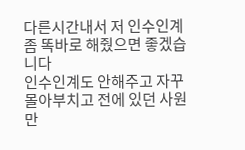다른시간내서 저 인수인계좀 똑바로 해줬으면 좋겠습니다
인수인계도 안해주고 자꾸 몰아부치고 전에 있던 사원만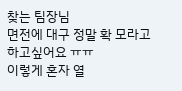찾는 팀장님
면전에 대구 정말 확 모라고 하고싶어요 ㅠㅠ
이렇게 혼자 열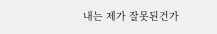내는 제가 잘못된건가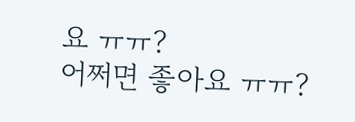요 ㅠㅠ?
어쩌면 좋아요 ㅠㅠ?